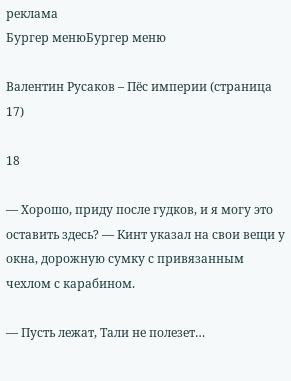реклама
Бургер менюБургер меню

Валентин Русаков – Пёс империи (страница 17)

18

— Хорошо, приду после гудков, и я могу это оставить здесь? — Кинт указал на свои вещи у окна, дорожную сумку с привязанным чехлом с карабином.

— Пусть лежат, Тали не полезет…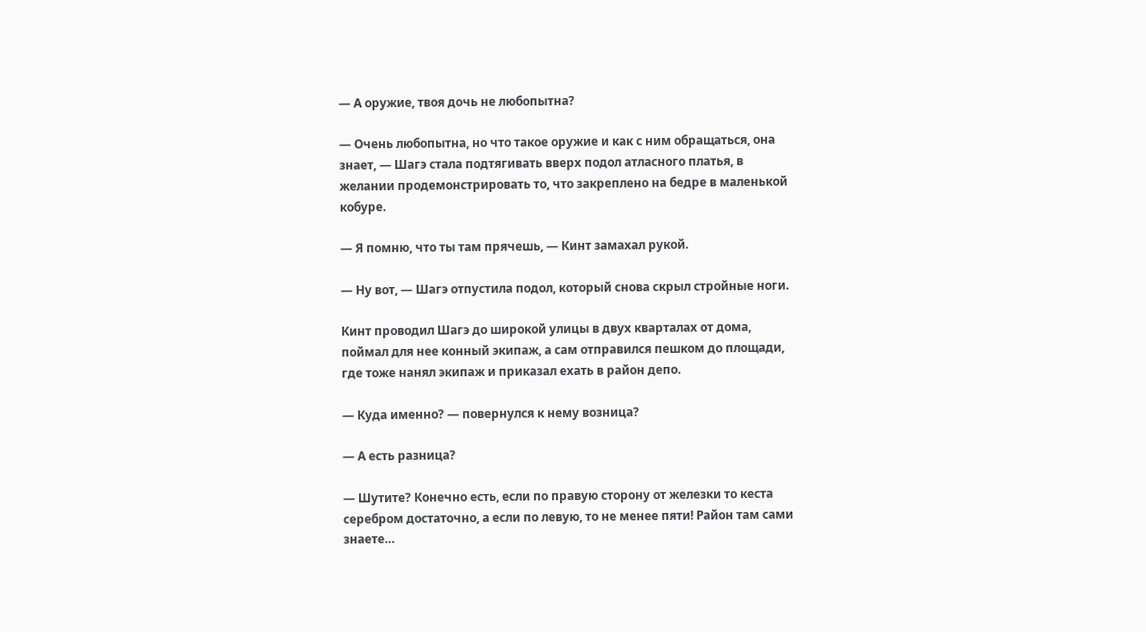— А оружие, твоя дочь не любопытна?

— Очень любопытна, но что такое оружие и как с ним обращаться, она знает, — Шагэ стала подтягивать вверх подол атласного платья, в желании продемонстрировать то, что закреплено на бедре в маленькой кобуре.

— Я помню, что ты там прячешь, — Кинт замахал рукой.

— Ну вот, — Шагэ отпустила подол, который снова скрыл стройные ноги.

Кинт проводил Шагэ до широкой улицы в двух кварталах от дома, поймал для нее конный экипаж, а сам отправился пешком до площади, где тоже нанял экипаж и приказал ехать в район депо.

— Куда именно? — повернулся к нему возница?

— А есть разница?

— Шутите? Конечно есть, если по правую сторону от железки то кеста серебром достаточно, а если по левую, то не менее пяти! Район там сами знаете…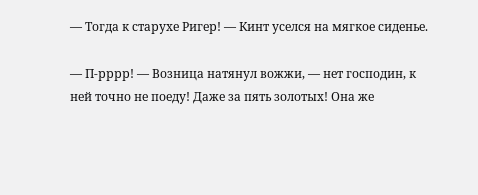— Тогда к старухе Ригер! — Кинт уселся на мягкое сиденье.

— П-рррр! — Возница натянул вожжи, — нет господин, к ней точно не поеду! Даже за пять золотых! Она же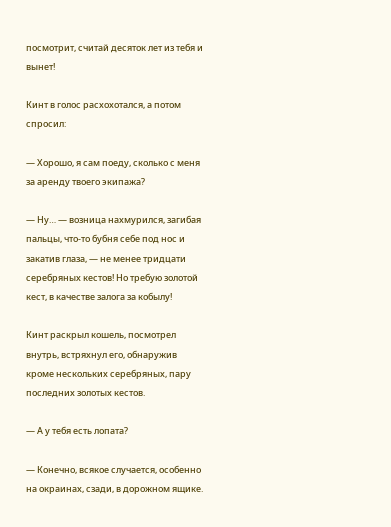посмотрит, считай десяток лет из тебя и вынет!

Кинт в голос расхохотался, а потом спросил:

— Хорошо, я сам поеду, сколько с меня за аренду твоего экипажа?

— Ну… — возница нахмурился, загибая пальцы, что-то бубня себе под нос и закатив глаза, — не менее тридцати серебряных кестов! Но требую золотой кест, в качестве залога за кобылу!

Кинт раскрыл кошель, посмотрел внутрь, встряхнул его, обнаружив кроме нескольких серебряных, пару последних золотых кестов.

— А у тебя есть лопата?

— Конечно, всякое случается, особенно на окраинах, сзади, в дорожном ящике.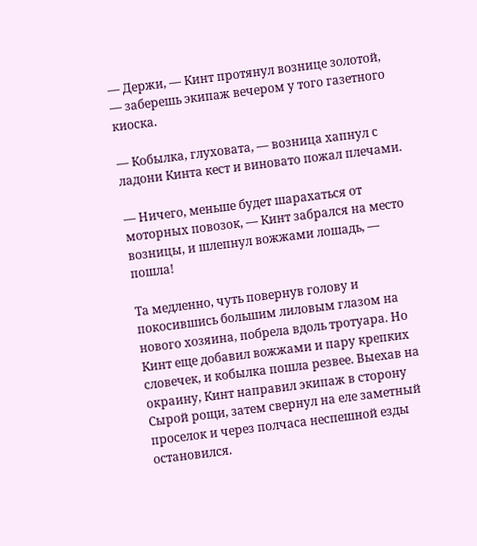— Держи, — Кинт протянул вознице золотой, — заберешь экипаж вечером у того газетного киоска.

— Кобылка, глуховата, — возница хапнул с ладони Кинта кест и виновато пожал плечами.

— Ничего, меньше будет шарахаться от моторных повозок, — Кинт забрался на место возницы, и шлепнул вожжами лошадь, — пошла!

Та медленно, чуть повернув голову и покосившись большим лиловым глазом на нового хозяина, побрела вдоль тротуара. Но Кинт еще добавил вожжами и пару крепких словечек, и кобылка пошла резвее. Выехав на окраину, Кинт направил экипаж в сторону Сырой рощи, затем свернул на еле заметный проселок и через полчаса неспешной езды остановился.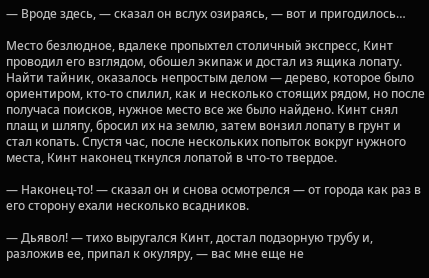— Вроде здесь, — сказал он вслух озираясь, — вот и пригодилось…

Место безлюдное, вдалеке пропыхтел столичный экспресс, Кинт проводил его взглядом, обошел экипаж и достал из ящика лопату. Найти тайник, оказалось непростым делом — дерево, которое было ориентиром, кто-то спилил, как и несколько стоящих рядом, но после получаса поисков, нужное место все же было найдено. Кинт снял плащ и шляпу, бросил их на землю, затем вонзил лопату в грунт и стал копать. Спустя час, после нескольких попыток вокруг нужного места, Кинт наконец ткнулся лопатой в что-то твердое.

— Наконец-то! — сказал он и снова осмотрелся — от города как раз в его сторону ехали несколько всадников.

— Дьявол! — тихо выругался Кинт, достал подзорную трубу и, разложив ее, припал к окуляру, — вас мне еще не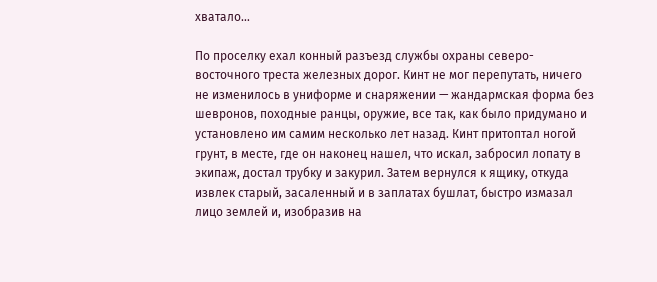хватало…

По проселку ехал конный разъезд службы охраны северо-восточного треста железных дорог. Кинт не мог перепутать, ничего не изменилось в униформе и снаряжении — жандармская форма без шевронов, походные ранцы, оружие, все так, как было придумано и установлено им самим несколько лет назад. Кинт притоптал ногой грунт, в месте, где он наконец нашел, что искал, забросил лопату в экипаж, достал трубку и закурил. Затем вернулся к ящику, откуда извлек старый, засаленный и в заплатах бушлат, быстро измазал лицо землей и, изобразив на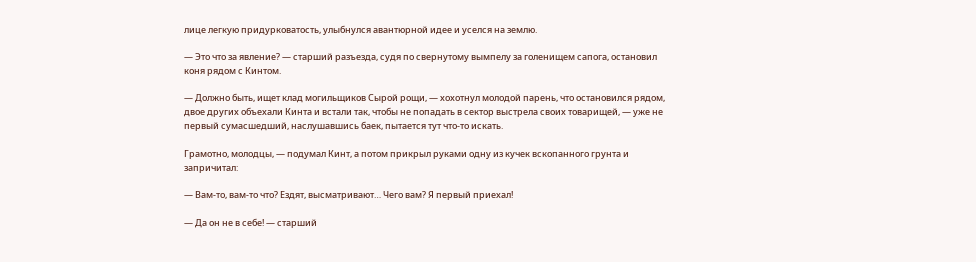лице легкую придурковатость, улыбнулся авантюрной идее и уселся на землю.

— Это что за явление? — старший разъезда, судя по свернутому вымпелу за голенищем сапога, остановил коня рядом с Кинтом.

— Должно быть, ищет клад могильщиков Сырой рощи, — хохотнул молодой парень, что остановился рядом, двое других объехали Кинта и встали так, чтобы не попадать в сектор выстрела своих товарищей, — уже не первый сумасшедший, наслушавшись баек, пытается тут что-то искать.

Грамотно, молодцы, — подумал Кинт, а потом прикрыл руками одну из кучек вскопанного грунта и запричитал:

— Вам-то, вам-то что? Ездят, высматривают… Чего вам? Я первый приехал!

— Да он не в себе! — старший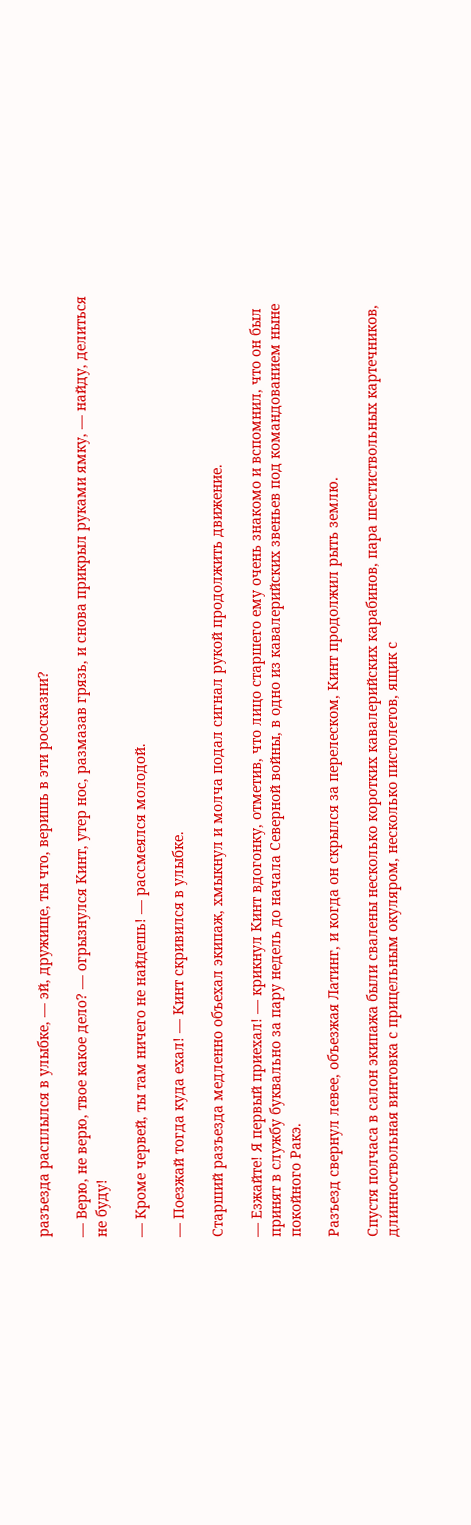разъезда расплылся в улыбке, — эй, дружище, ты что, веришь в эти россказни?

— Верю, не верю, твое какое дело? — огрызнулся Кинт, утер нос, размазав грязь, и снова прикрыл руками ямку, — найду, делиться не буду!

— Кроме червей, ты там ничего не найдешь! — рассмеялся молодой.

— Поезжай тогда куда ехал! — Кинт скривился в улыбке.

Старший разъезда медленно объехал экипаж, хмыкнул и молча подал сигнал рукой продолжить движение.

— Езжайте! Я первый приехал! — крикнул Кинт вдогонку, отметив, что лицо старшего ему очень знакомо и вспомнил, что он был принят в службу буквально за пару недель до начала Северной войны, в одно из кавалерийских звеньев под командованием ныне покойного Ракэ.

Разъезд свернул левее, объезжая Латинг, и когда он скрылся за перелеском, Кинт продолжил рыть землю.

Спустя полчаса в салон экипажа были свалены несколько коротких кавалерийских карабинов, пара шестиствольных картечников, длинноствольная винтовка с прицельным окуляром, несколько пистолетов, ящик с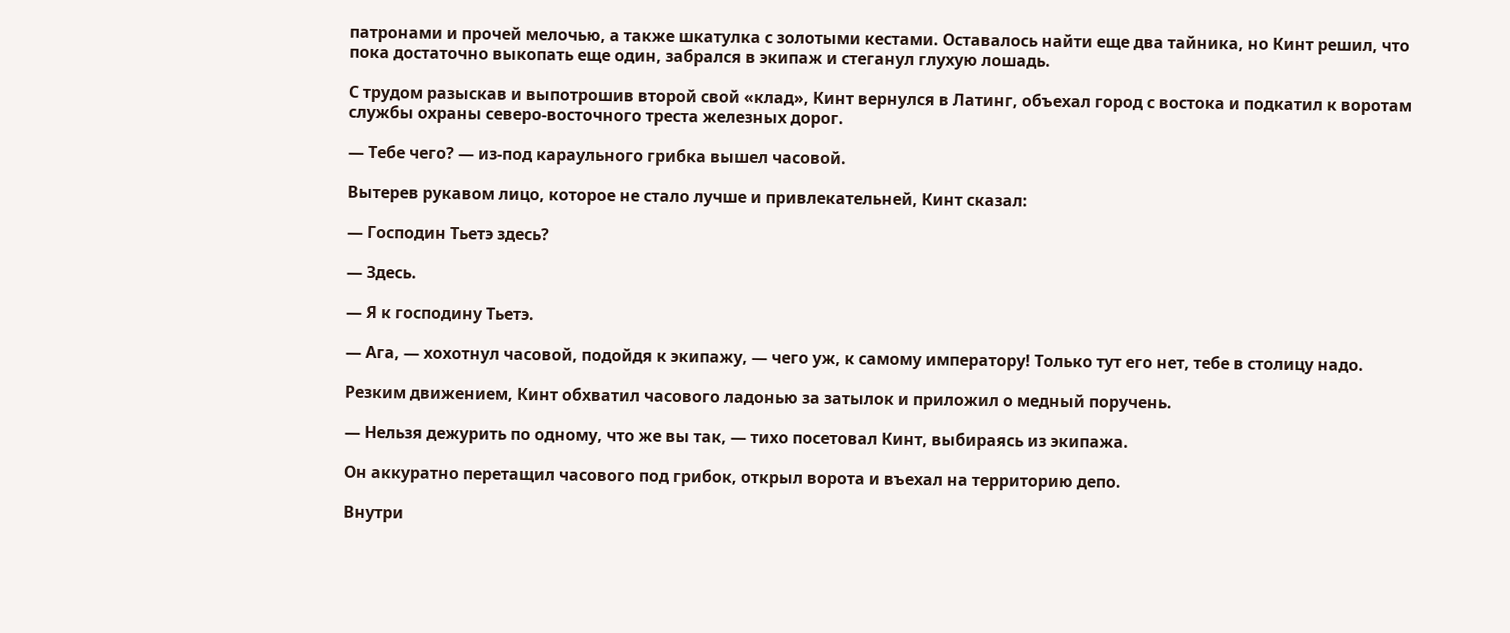патронами и прочей мелочью, а также шкатулка с золотыми кестами. Оставалось найти еще два тайника, но Кинт решил, что пока достаточно выкопать еще один, забрался в экипаж и стеганул глухую лошадь.

С трудом разыскав и выпотрошив второй свой «клад», Кинт вернулся в Латинг, объехал город с востока и подкатил к воротам службы охраны северо-восточного треста железных дорог.

— Тебе чего? — из-под караульного грибка вышел часовой.

Вытерев рукавом лицо, которое не стало лучше и привлекательней, Кинт сказал:

— Господин Тьетэ здесь?

— Здесь.

— Я к господину Тьетэ.

— Ага, — хохотнул часовой, подойдя к экипажу, — чего уж, к самому императору! Только тут его нет, тебе в столицу надо.

Резким движением, Кинт обхватил часового ладонью за затылок и приложил о медный поручень.

— Нельзя дежурить по одному, что же вы так, — тихо посетовал Кинт, выбираясь из экипажа.

Он аккуратно перетащил часового под грибок, открыл ворота и въехал на территорию депо.

Внутри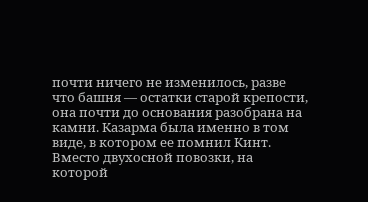почти ничего не изменилось, разве что башня — остатки старой крепости, она почти до основания разобрана на камни. Казарма была именно в том виде, в котором ее помнил Кинт. Вместо двухосной повозки, на которой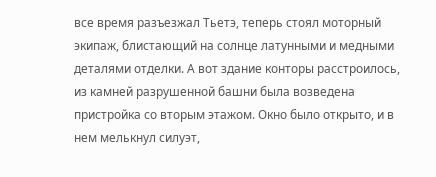все время разъезжал Тьетэ, теперь стоял моторный экипаж, блистающий на солнце латунными и медными деталями отделки. А вот здание конторы расстроилось, из камней разрушенной башни была возведена пристройка со вторым этажом. Окно было открыто, и в нем мелькнул силуэт,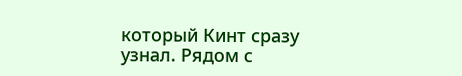который Кинт сразу узнал. Рядом с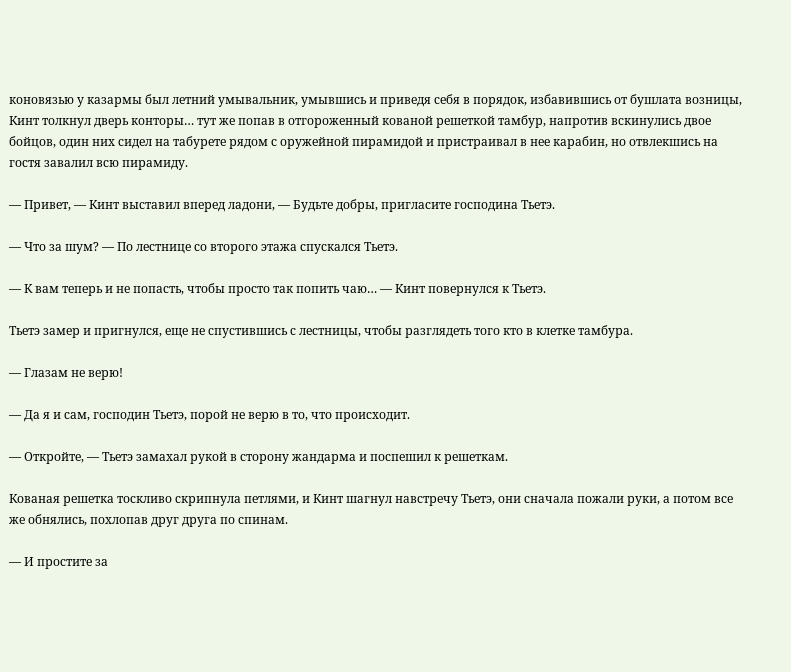коновязью у казармы был летний умывальник, умывшись и приведя себя в порядок, избавившись от бушлата возницы, Кинт толкнул дверь конторы… тут же попав в отгороженный кованой решеткой тамбур, напротив вскинулись двое бойцов, один них сидел на табурете рядом с оружейной пирамидой и пристраивал в нее карабин, но отвлекшись на гостя завалил всю пирамиду.

— Привет, — Кинт выставил вперед ладони, — Будьте добры, пригласите господина Тьетэ.

— Что за шум? — По лестнице со второго этажа спускался Тьетэ.

— К вам теперь и не попасть, чтобы просто так попить чаю… — Кинт повернулся к Тьетэ.

Тьетэ замер и пригнулся, еще не спустившись с лестницы, чтобы разглядеть того кто в клетке тамбура.

— Глазам не верю!

— Да я и сам, господин Тьетэ, порой не верю в то, что происходит.

— Откройте, — Тьетэ замахал рукой в сторону жандарма и поспешил к решеткам.

Кованая решетка тоскливо скрипнула петлями, и Кинт шагнул навстречу Тьетэ, они сначала пожали руки, а потом все же обнялись, похлопав друг друга по спинам.

— И простите за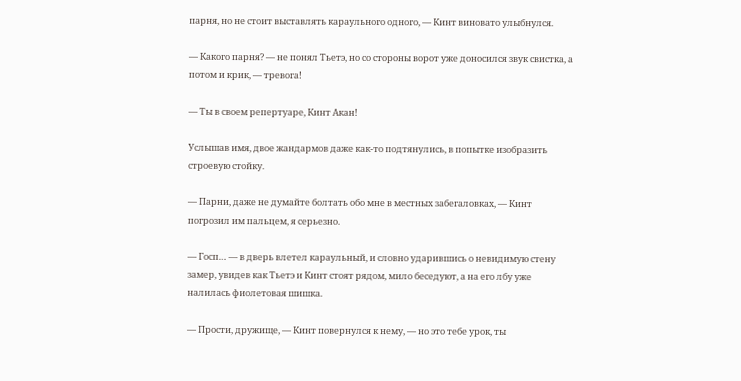парня, но не стоит выставлять караульного одного, — Кинт виновато улыбнулся.

— Какого парня? — не понял Тьетэ, но со стороны ворот уже доносился звук свистка, а потом и крик, — тревога!

— Ты в своем репертуаре, Кинт Акан!

Услышав имя, двое жандармов даже как-то подтянулись, в попытке изобразить строевую стойку.

— Парни, даже не думайте болтать обо мне в местных забегаловках, — Кинт погрозил им пальцем, я серьезно.

— Госп… — в дверь влетел караульный, и словно ударившись о невидимую стену замер, увидев как Тьетэ и Кинт стоят рядом, мило беседуют, а на его лбу уже налилась фиолетовая шишка.

— Прости, дружище, — Кинт повернулся к нему, — но это тебе урок, ты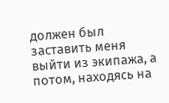должен был заставить меня выйти из экипажа, а потом, находясь на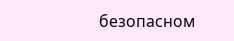безопасном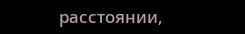расстоянии,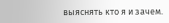выяснять кто я и зачем.